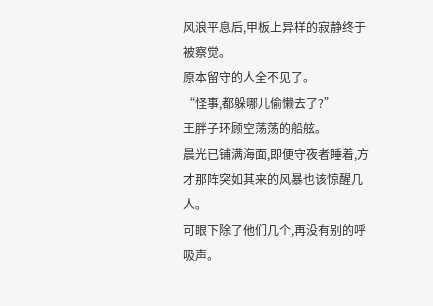风浪平息后,甲板上异样的寂静终于被察觉。
原本留守的人全不见了。
“怪事,都躲哪儿偷懒去了?”
王胖子环顾空荡荡的船舷。
晨光已铺满海面,即便守夜者睡着,方才那阵突如其来的风暴也该惊醒几人。
可眼下除了他们几个,再没有别的呼吸声。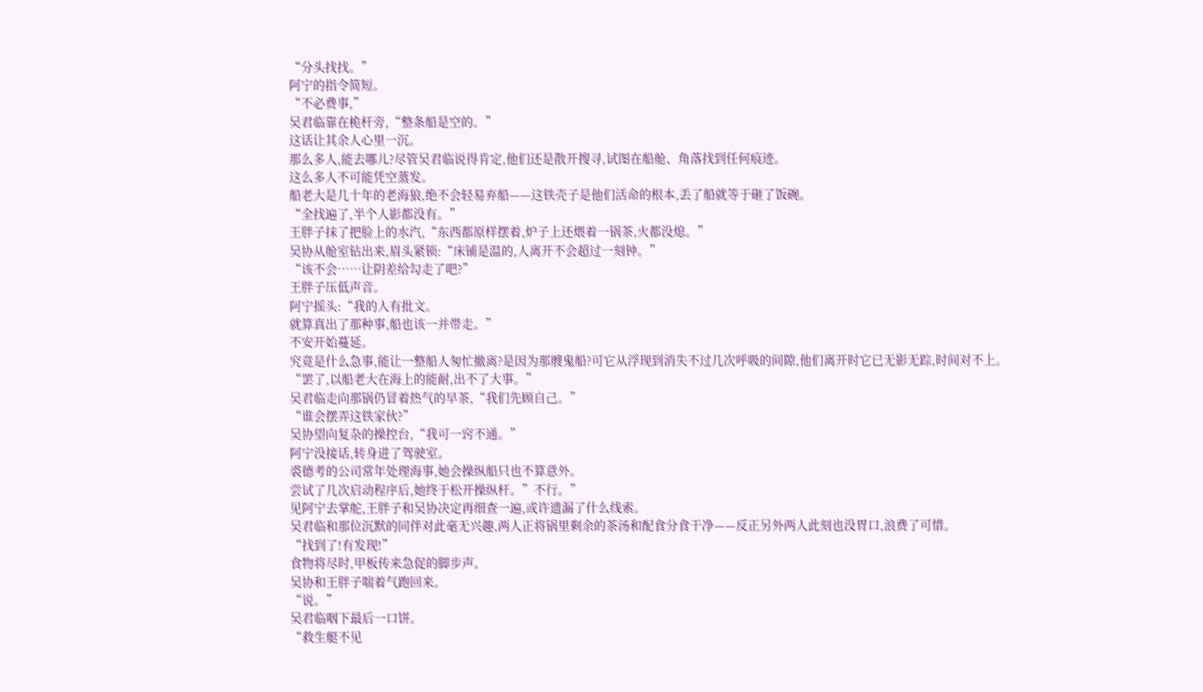“分头找找。”
阿宁的指令简短。
“不必费事,”
吴君临靠在桅杆旁,“整条船是空的。”
这话让其余人心里一沉。
那么多人,能去哪儿?尽管吴君临说得肯定,他们还是散开搜寻,试图在船舱、角落找到任何痕迹。
这么多人不可能凭空蒸发。
船老大是几十年的老海狼,绝不会轻易弃船——这铁壳子是他们活命的根本,丢了船就等于砸了饭碗。
“全找遍了,半个人影都没有。”
王胖子抹了把脸上的水汽,“东西都原样摆着,炉子上还煨着一锅茶,火都没熄。”
吴协从舱室钻出来,眉头紧锁:“床铺是温的,人离开不会超过一刻钟。”
“该不会……让阴差给勾走了吧?”
王胖子压低声音。
阿宁摇头:“我的人有批文。
就算真出了那种事,船也该一并带走。”
不安开始蔓延。
究竟是什么急事,能让一整船人匆忙撤离?是因为那艘鬼船?可它从浮现到消失不过几次呼吸的间隙,他们离开时它已无影无踪,时间对不上。
“罢了,以船老大在海上的能耐,出不了大事。”
吴君临走向那锅仍冒着热气的早茶,“我们先顾自己。”
“谁会摆弄这铁家伙?”
吴协望向复杂的操控台,“我可一窍不通。”
阿宁没接话,转身进了驾驶室。
裘德考的公司常年处理海事,她会操纵船只也不算意外。
尝试了几次启动程序后,她终于松开操纵杆。”不行。”
见阿宁去掌舵,王胖子和吴协决定再细查一遍,或许遗漏了什么线索。
吴君临和那位沉默的同伴对此毫无兴趣,两人正将锅里剩余的茶汤和配食分食干净——反正另外两人此刻也没胃口,浪费了可惜。
“找到了!有发现!”
食物将尽时,甲板传来急促的脚步声。
吴协和王胖子喘着气跑回来。
“说。”
吴君临咽下最后一口饼。
“救生艇不见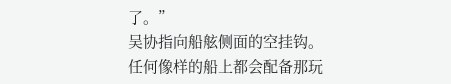了。”
吴协指向船舷侧面的空挂钩。
任何像样的船上都会配备那玩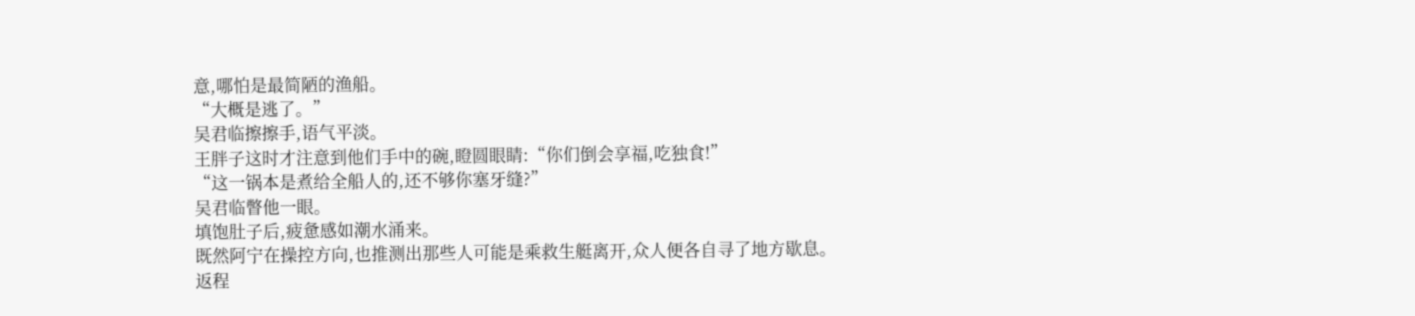意,哪怕是最简陋的渔船。
“大概是逃了。”
吴君临擦擦手,语气平淡。
王胖子这时才注意到他们手中的碗,瞪圆眼睛:“你们倒会享福,吃独食!”
“这一锅本是煮给全船人的,还不够你塞牙缝?”
吴君临瞥他一眼。
填饱肚子后,疲惫感如潮水涌来。
既然阿宁在操控方向,也推测出那些人可能是乘救生艇离开,众人便各自寻了地方歇息。
返程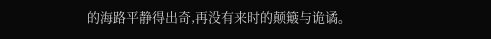的海路平静得出奇,再没有来时的颠簸与诡谲。